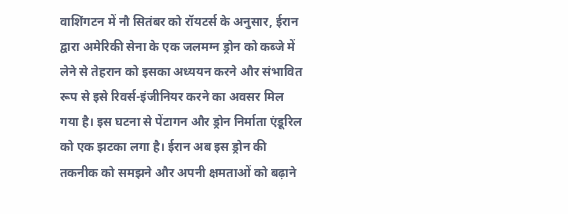वाशिंगटन में नौ सितंबर को रॉयटर्स के अनुसार, ईरान द्वारा अमेरिकी सेना के एक जलमग्‍न ड्रोन को कब्‍जे में लेने से तेहरान को इसका अध्‍ययन करने और संभावित रूप से इसे रिवर्स-इंजीनियर करने का अवसर मिल गया है। इस घटना से पेंटागन और ड्रोन निर्माता एंडूरिल को एक झटका लगा है। ईरान अब इस ड्रोन की तकनीक को समझने और अपनी क्षमताओं को बढ़ाने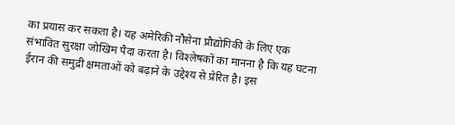का प्रयास कर सकता है। यह अमेरिकी नौसेना प्रौद्योगिकी के लिए एक संभावित सुरक्षा जोखिम पैदा करता है। विश्‍लेषकों का मानना है कि यह घटना ईरान की समुद्री क्षमताओं को बढ़ाने के उद्देश्‍य से प्रेरित है। इस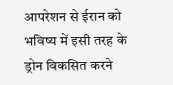आपरेशन से ईरान को भविष्‍य में इसी तरह के ड्रोन विकसित करने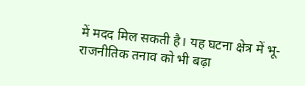में मदद मिल सकती है। यह घटना क्षेत्र में भू-राजनीतिक तनाव को भी बढ़ा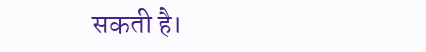सकती है।